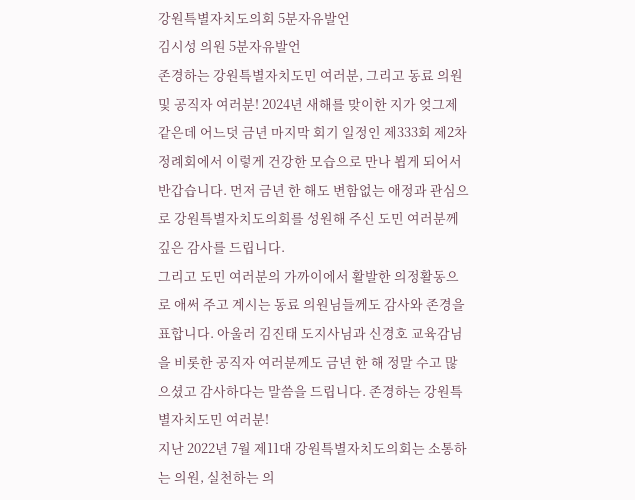강원특별자치도의회 5분자유발언
김시성 의원 5분자유발언
존경하는 강원특별자치도민 여러분, 그리고 동료 의원 및 공직자 여러분! 2024년 새해를 맞이한 지가 엊그제 같은데 어느덧 금년 마지막 회기 일정인 제333회 제2차 정례회에서 이렇게 건강한 모습으로 만나 뵙게 되어서 반갑습니다. 먼저 금년 한 해도 변함없는 애정과 관심으로 강원특별자치도의회를 성원해 주신 도민 여러분께 깊은 감사를 드립니다.
그리고 도민 여러분의 가까이에서 활발한 의정활동으로 애써 주고 계시는 동료 의원님들께도 감사와 존경을 표합니다. 아울러 김진태 도지사님과 신경호 교육감님을 비롯한 공직자 여러분께도 금년 한 해 정말 수고 많으셨고 감사하다는 말씀을 드립니다. 존경하는 강원특별자치도민 여러분!
지난 2022년 7월 제11대 강원특별자치도의회는 소통하는 의원, 실천하는 의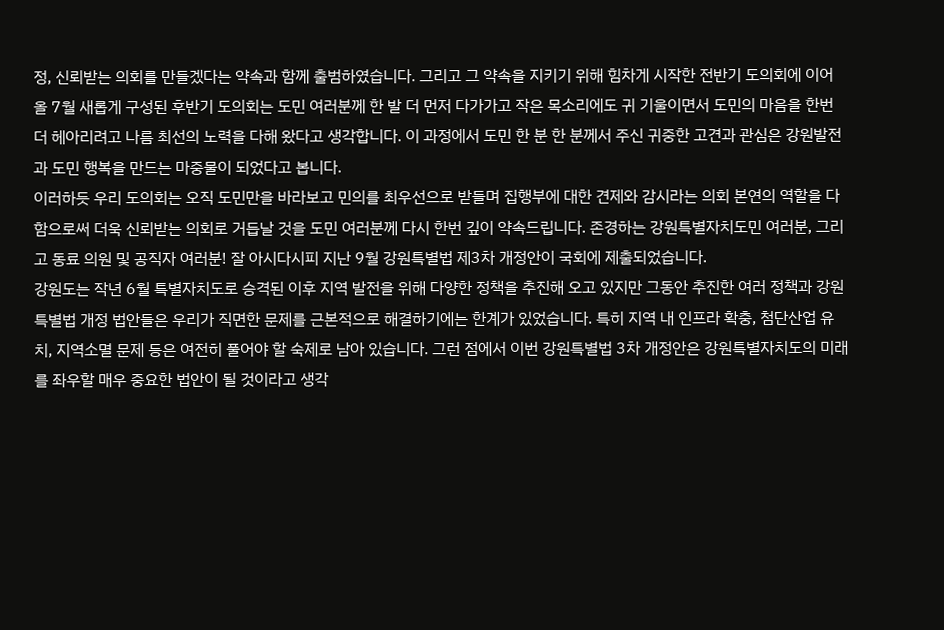정, 신뢰받는 의회를 만들겠다는 약속과 함께 출범하였습니다. 그리고 그 약속을 지키기 위해 힘차게 시작한 전반기 도의회에 이어 올 7월 새롭게 구성된 후반기 도의회는 도민 여러분께 한 발 더 먼저 다가가고 작은 목소리에도 귀 기울이면서 도민의 마음을 한번 더 헤아리려고 나름 최선의 노력을 다해 왔다고 생각합니다. 이 과정에서 도민 한 분 한 분께서 주신 귀중한 고견과 관심은 강원발전과 도민 행복을 만드는 마중물이 되었다고 봅니다.
이러하듯 우리 도의회는 오직 도민만을 바라보고 민의를 최우선으로 받들며 집행부에 대한 견제와 감시라는 의회 본연의 역할을 다함으로써 더욱 신뢰받는 의회로 거듭날 것을 도민 여러분께 다시 한번 깊이 약속드립니다. 존경하는 강원특별자치도민 여러분, 그리고 동료 의원 및 공직자 여러분! 잘 아시다시피 지난 9월 강원특별법 제3차 개정안이 국회에 제출되었습니다.
강원도는 작년 6월 특별자치도로 승격된 이후 지역 발전을 위해 다양한 정책을 추진해 오고 있지만 그동안 추진한 여러 정책과 강원특별법 개정 법안들은 우리가 직면한 문제를 근본적으로 해결하기에는 한계가 있었습니다. 특히 지역 내 인프라 확충, 첨단산업 유치, 지역소멸 문제 등은 여전히 풀어야 할 숙제로 남아 있습니다. 그런 점에서 이번 강원특별법 3차 개정안은 강원특별자치도의 미래를 좌우할 매우 중요한 법안이 될 것이라고 생각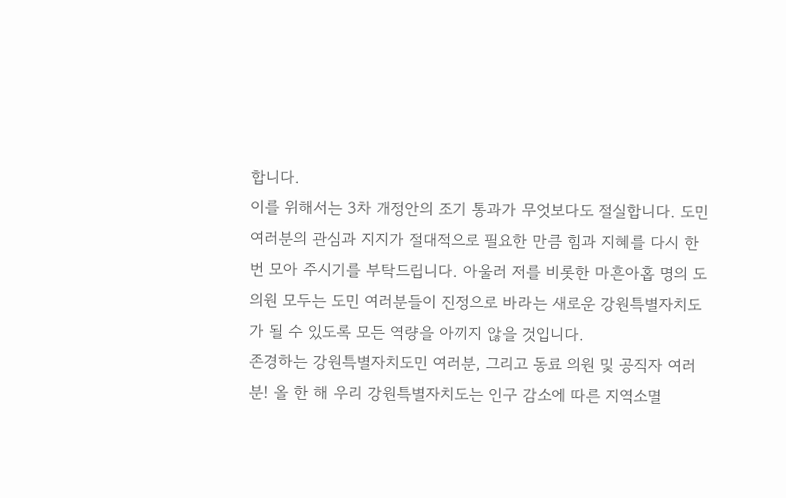합니다.
이를 위해서는 3차 개정안의 조기 통과가 무엇보다도 절실합니다. 도민 여러분의 관심과 지지가 절대적으로 필요한 만큼 힘과 지혜를 다시 한번 모아 주시기를 부탁드립니다. 아울러 저를 비롯한 마흔아홉 명의 도의원 모두는 도민 여러분들이 진정으로 바라는 새로운 강원특별자치도가 될 수 있도록 모든 역량을 아끼지 않을 것입니다.
존경하는 강원특별자치도민 여러분, 그리고 동료 의원 및 공직자 여러분! 올 한 해 우리 강원특별자치도는 인구 감소에 따른 지역소멸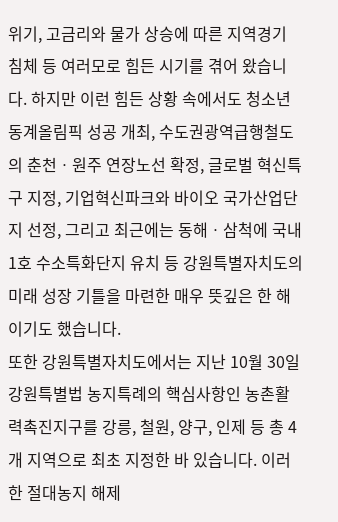위기, 고금리와 물가 상승에 따른 지역경기 침체 등 여러모로 힘든 시기를 겪어 왔습니다. 하지만 이런 힘든 상황 속에서도 청소년동계올림픽 성공 개최, 수도권광역급행철도의 춘천ㆍ원주 연장노선 확정, 글로벌 혁신특구 지정, 기업혁신파크와 바이오 국가산업단지 선정, 그리고 최근에는 동해ㆍ삼척에 국내 1호 수소특화단지 유치 등 강원특별자치도의 미래 성장 기틀을 마련한 매우 뜻깊은 한 해이기도 했습니다.
또한 강원특별자치도에서는 지난 10월 30일 강원특별법 농지특례의 핵심사항인 농촌활력촉진지구를 강릉, 철원, 양구, 인제 등 총 4개 지역으로 최초 지정한 바 있습니다. 이러한 절대농지 해제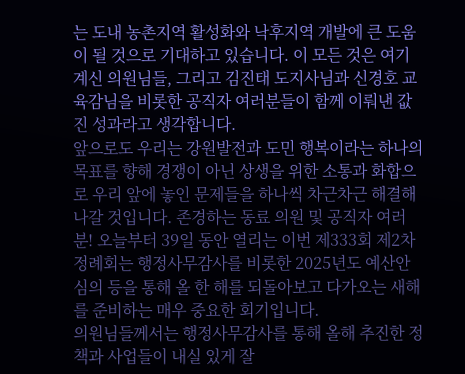는 도내 농촌지역 활성화와 낙후지역 개발에 큰 도움이 될 것으로 기대하고 있습니다. 이 모든 것은 여기 계신 의원님들, 그리고 김진태 도지사님과 신경호 교육감님을 비롯한 공직자 여러분들이 함께 이뤄낸 값진 성과라고 생각합니다.
앞으로도 우리는 강원발전과 도민 행복이라는 하나의 목표를 향해 경쟁이 아닌 상생을 위한 소통과 화합으로 우리 앞에 놓인 문제들을 하나씩 차근차근 해결해 나갈 것입니다. 존경하는 동료 의원 및 공직자 여러분! 오늘부터 39일 동안 열리는 이번 제333회 제2차 정례회는 행정사무감사를 비롯한 2025년도 예산안 심의 등을 통해 올 한 해를 되돌아보고 다가오는 새해를 준비하는 매우 중요한 회기입니다.
의원님들께서는 행정사무감사를 통해 올해 추진한 정책과 사업들이 내실 있게 잘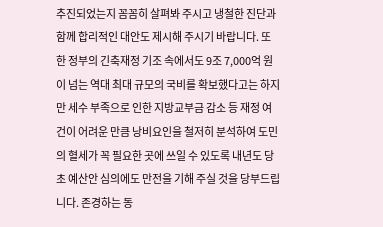추진되었는지 꼼꼼히 살펴봐 주시고 냉철한 진단과 함께 합리적인 대안도 제시해 주시기 바랍니다. 또한 정부의 긴축재정 기조 속에서도 9조 7,000억 원이 넘는 역대 최대 규모의 국비를 확보했다고는 하지만 세수 부족으로 인한 지방교부금 감소 등 재정 여건이 어려운 만큼 낭비요인을 철저히 분석하여 도민의 혈세가 꼭 필요한 곳에 쓰일 수 있도록 내년도 당초 예산안 심의에도 만전을 기해 주실 것을 당부드립니다. 존경하는 동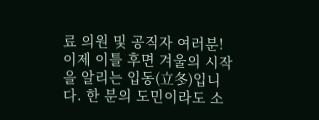료 의원 및 공직자 여러분!
이제 이틀 후면 겨울의 시작을 알리는 입동(立冬)입니다. 한 분의 도민이라도 소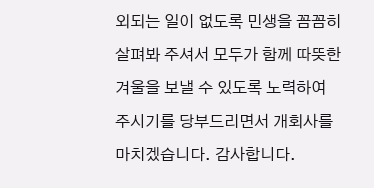외되는 일이 없도록 민생을 꼼꼼히 살펴봐 주셔서 모두가 함께 따뜻한 겨울을 보낼 수 있도록 노력하여 주시기를 당부드리면서 개회사를 마치겠습니다. 감사합니다.